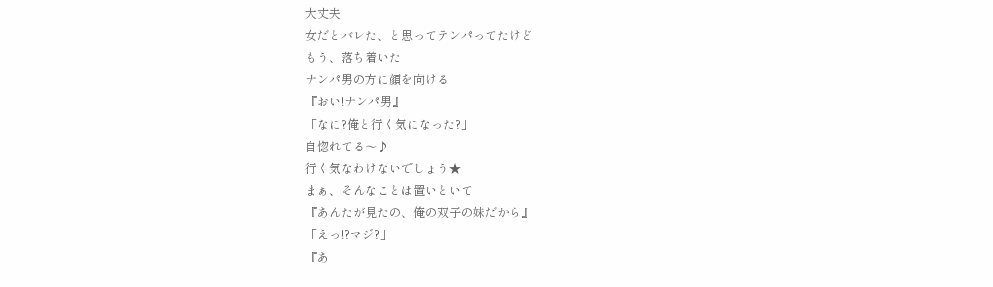大丈夫
女だとバレた、と思ってテンパってたけど
もう、落ち着いた
ナンパ男の方に顔を向ける
『おい!ナンパ男』
「なに?俺と行く気になった?」
自惚れてる〜♪
行く気なわけないでしょう★
まぁ、そんなことは置いといて
『あんたが見たの、俺の双子の妹だから』
「えっ!?マジ?」
『あ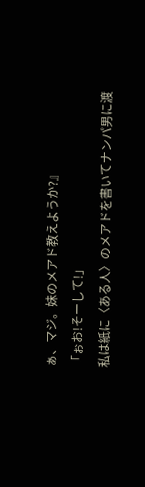ぁ、マジ。妹のメアド教えようか?』
「ぉお!そーして!」
私は紙に〈ある人〉のメアドを書いてナンパ男に渡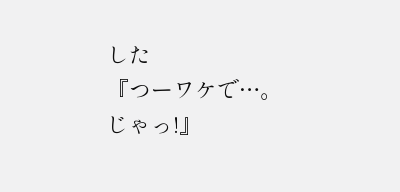した
『つーワケで…。じゃっ!』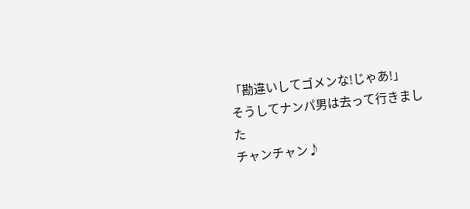「勘違いしてゴメンな!じゃあ!」
そうしてナンパ男は去って行きました
チャンチャン♪